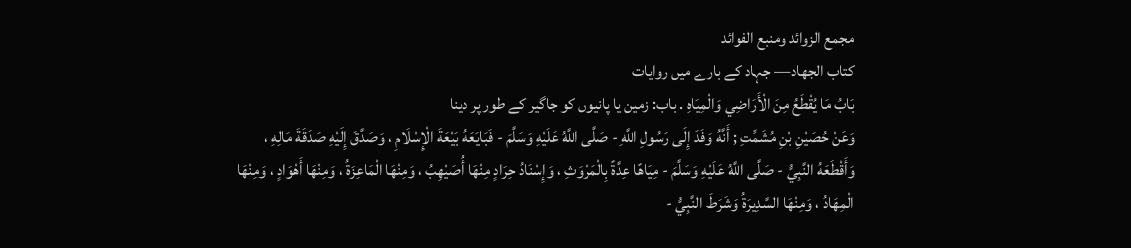مجمع الزوائد ومنبع الفوائد
كتاب الجهاد— جہاد کے بارے میں روایات
بَابُ مَا يُقْطَعُ مِنَ الْأَرَاضِي وَالْمِيَاهِ . باب: زمین یا پانیوں کو جاگیر کے طور پر دینا
وَعَنْ حُصَيْنِ بْنِ مُشَمِّتِ ; أَنَّهُ وَفَدَ إِلَى رَسُولِ اللَّهِ - صَلَّى اللَّهُ عَلَيْهِ وَسَلَّمَ - فَبَايَعَهُ بَيْعَةَ الْإِسْلَامِ ، وَصَدَّقَ إِلَيْهِ صَدَقَةَ مَالِهِ ، وَأَقْطَعَهُ النَّبِيُّ - صَلَّى اللَّهُ عَلَيْهِ وَسَلَّمَ - مِيَاهًا عِدَّةً بِالْمَرْوَثِ ، وَإِسْنَادُ حِرَادٍ مِنْهَا أُصَيْهِبُ ، وَمِنْهَا الْمَاعِزَةُ ، وَمِنْهَا أَهْوَادٍ ، وَمِنْهَا الْمِهَادُ ، وَمِنْهَا السَّدِيرَةُ وَشَرَطَ النَّبِيُّ -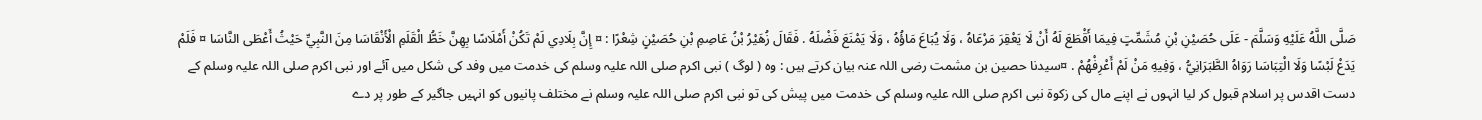صَلَّى اللَّهُ عَلَيْهِ وَسَلَّمَ - عَلَى حُصَيْنِ بْنِ مُشَمِّتٍ فِيمَا أَقْطَعَ لَهُ أَنْ لَا يَعْقِرَ مَرْعَاهُ ، وَلَا يُبَاعَ مَاؤُهُ ، وَلَا يَمْنَعَ فَضْلَهُ . فَقَالَ زُهَيْرُ بْنُ عَاصِمِ بْنِ حُصَيْنٍ شِعْرًا : ¤ إِنَّ بِلَادِي لَمْ تَكُنْ أَمْلَاسًا بِهِنَّ خَطُّ الْقَلَمِ الْأَنْقَاسَا مِنَ النَّبِيِّ حَيْثُ أَعْطَى النَّاسَا ¤ فَلَمْ يَدَعْ لَبْسًا وَلَا الْتِبَاسَا رَوَاهُ الطَّبَرَانِيُّ ، وَفِيهِ مَنْ لَمْ أَعْرِفْهُمْ . ¤سیدنا حصین بن مشمت رضی اللہ عنہ بیان کرتے ہیں : وہ ( لوگ ) نبی اکرم صلی اللہ علیہ وسلم کی خدمت میں وفد کی شکل میں آئے اور نبی اکرم صلی اللہ علیہ وسلم کے دست اقدس پر اسلام قبول کر لیا انہوں نے اپنے مال کی زکوۃ نبی اکرم صلی اللہ علیہ وسلم کی خدمت میں پیش کی تو نبی اکرم صلی اللہ علیہ وسلم نے مختلف پانیوں کو انہیں جاگیر کے طور پر دے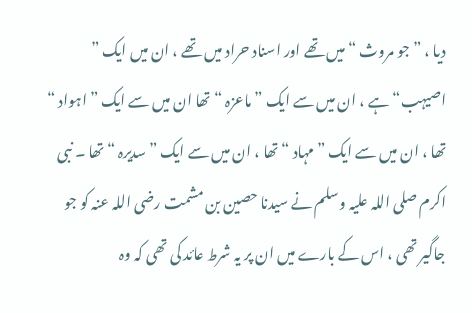دیا ، ” جو مروث “ میں تھے اور اسناد حراد میں تھے ، ان میں ایک ” اصیہب“ ہے ، ان میں سے ایک ” ماعزہ “ تھا ان میں سے ایک ” اہواد “ تھا ، ان میں سے ایک ” مہاد “ تھا ، ان میں سے ایک ” سدیرہ “ تھا ۔ نبی اکرم صلی اللہ علیہ وسلم نے سیدنا حصین بن مشمت رضی اللہ عنہ کو جو جاگیر تھی ، اس کے بارے میں ان پر یہ شرط عائد کی تھی کہ وہ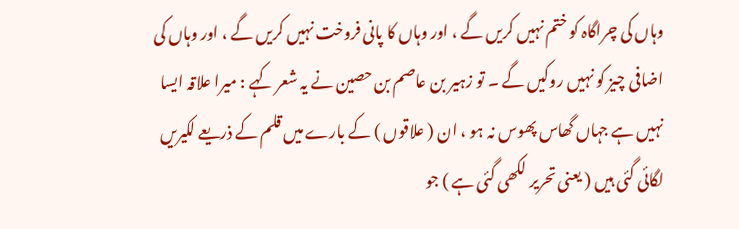وہاں کی چراگاہ کو ختم نہیں کریں گے ، اور وہاں کا پانی فروخت نہیں کریں گے ، اور وہاں کی اضافی چیز کو نہیں روکیں گے ۔ تو زہیر بن عاصم بن حصین نے یہ شعر کہے : میرا علاقہ ایسا نہیں ہے جہاں گھاس پھوس نہ ہو ، ان ( علاقوں ) کے بارے میں قلم کے ذریعے لکیریں لگائی گئی ہیں ( یعنی تحریر لکھی گئی ہے ) جو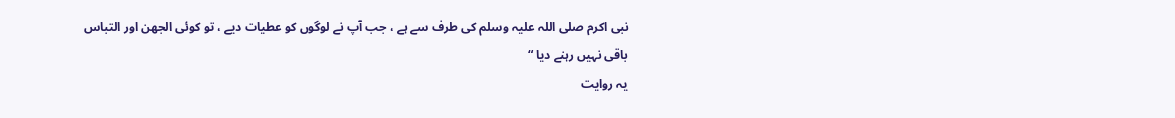نبی اکرم صلی اللہ علیہ وسلم کی طرف سے ہے ، جب آپ نے لوگوں کو عطیات دیے ، تو کوئی الجھن اور التباس باقی نہیں رہنے دیا “
یہ روایت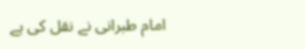امام طبرانی نے نقل کی ہے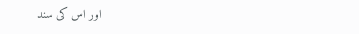اور اس کی سند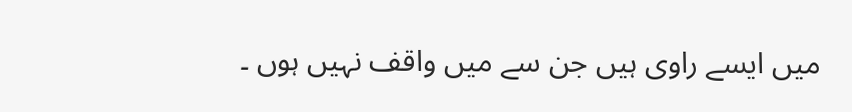میں ایسے راوی ہیں جن سے میں واقف نہیں ہوں ۔